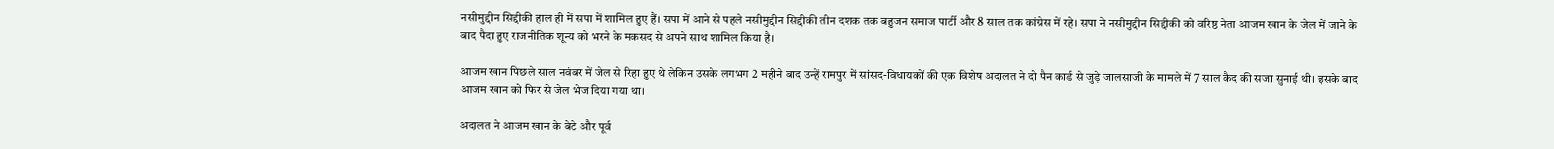नसीमुद्दीन सिद्दीकी हाल ही में सपा में शामिल हुए हैं। सपा में आने से पहले नसीमुद्दीन सिद्दीकी तीन दशक तक बहुजन समाज पार्टी और 8 साल तक कांग्रेस में रहे। सपा ने नसीमुद्दीन सिद्दीकी को वरिष्ठ नेता आजम खान के जेल में जाने के बाद पैदा हुए राजनीतिक शून्य को भरने के मकसद से अपने साथ शामिल किया है।

आजम खान पिछले साल नवंबर में जेल से रिहा हुए थे लेकिन उसके लगभग 2 महीने बाद उन्हें रामपुर में सांसद-विधायकों की एक विशेष अदालत ने दो पैन कार्ड से जुड़े जालसाजी के मामले में 7 साल कैद की सजा सुनाई थी। इसके बाद आजम खान को फिर से जेल भेज दिया गया था।

अदालत ने आजम खान के बेटे और पूर्व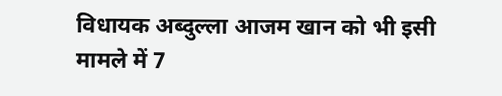विधायक अब्दुल्ला आजम खान को भी इसी मामले में 7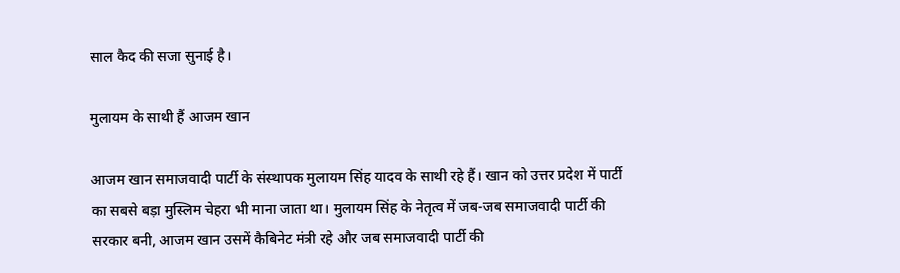साल कैद की सजा सुनाई है।

मुलायम के साथी हैं आजम खान

आजम खान समाजवादी पार्टी के संस्थापक मुलायम सिंह यादव के साथी रहे हैं। खान को उत्तर प्रदेश में पार्टी का सबसे बड़ा मुस्लिम चेहरा भी माना जाता था। मुलायम सिंह के नेतृत्व में जब-जब समाजवादी पार्टी की सरकार बनी, आजम खान उसमें कैबिनेट मंत्री रहे और जब समाजवादी पार्टी की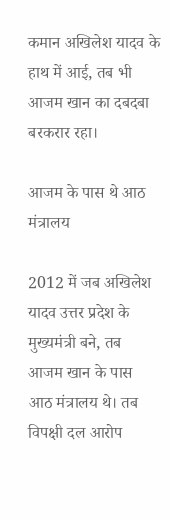कमान अखिलेश यादव के हाथ में आई, तब भी आजम खान का दबदबा बरकरार रहा।

आजम के पास थे आठ मंत्रालय

2012 में जब अखिलेश यादव उत्तर प्रदेश के मुख्यमंत्री बने, तब आजम खान के पास आठ मंत्रालय थे। तब विपक्षी दल आरोप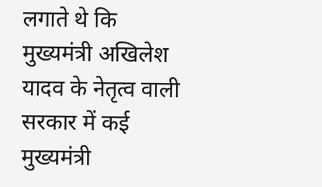लगाते थे कि मुख्यमंत्री अखिलेश यादव के नेतृत्व वाली सरकार में कई मुख्यमंत्री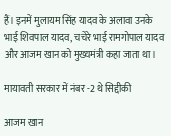हैं। इनमें मुलायम सिंह यादव के अलावा उनके भाई शिवपाल यादव, चचेरे भाई रामगोपाल यादव और आजम खान को मुख्यमंत्री कहा जाता था।

मायावती सरकार में नंबर -2 थे सिद्दीकी

आजम खान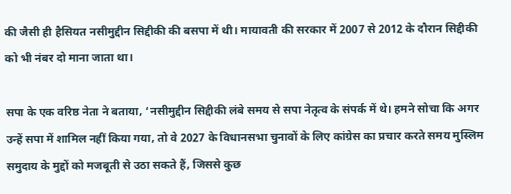की जैसी ही हैसियत नसीमुद्दीन सिद्दीकी की बसपा में थी। मायावती की सरकार में 2007 से 2012 के दौरान सिद्दीकी को भी नंबर दो माना जाता था।

सपा के एक वरिष्ठ नेता ने बताया, ‘नसीमुद्दीन सिद्दीकी लंबे समय से सपा नेतृत्व के संपर्क में थे। हमने सोचा कि अगर उन्हें सपा में शामिल नहीं किया गया, तो वे 2027 के विधानसभा चुनावों के लिए कांग्रेस का प्रचार करते समय मुस्लिम समुदाय के मुद्दों को मजबूती से उठा सकते हैं, जिससे कुछ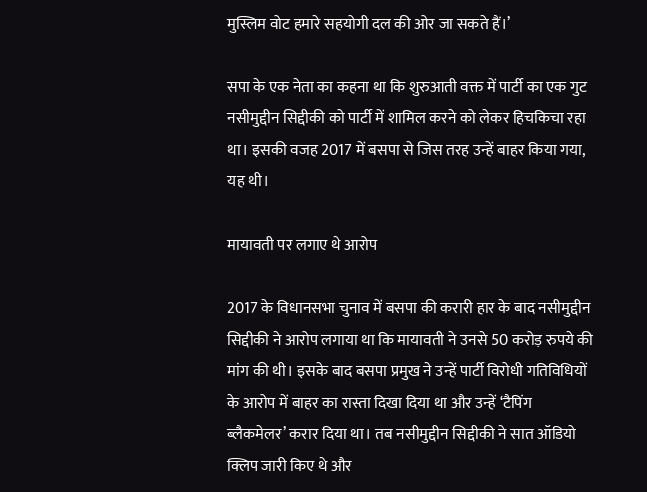मुस्लिम वोट हमारे सहयोगी दल की ओर जा सकते हैं।’

सपा के एक नेता का कहना था कि शुरुआती वक्त में पार्टी का एक गुट नसीमुद्दीन सिद्दीकी को पार्टी में शामिल करने को लेकर हिचकिचा रहा था। इसकी वजह 2017 में बसपा से जिस तरह उन्हें बाहर किया गया, यह थी।

मायावती पर लगाए थे आरोप

2017 के विधानसभा चुनाव में बसपा की करारी हार के बाद नसीमुद्दीन सिद्दीकी ने आरोप लगाया था कि मायावती ने उनसे 50 करोड़ रुपये की मांग की थी। इसके बाद बसपा प्रमुख ने उन्हें पार्टी विरोधी गतिविधियों के आरोप में बाहर का रास्ता दिखा दिया था और उन्हें ‘टैपिंग ब्लैकमेलर’ करार दिया था। तब नसीमुद्दीन सिद्दीकी ने सात ऑडियो क्लिप जारी किए थे और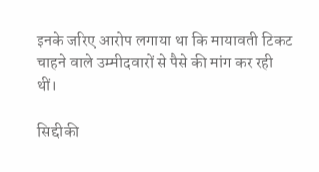इनके जरिए आरोप लगाया था कि मायावती टिकट चाहने वाले उम्मीदवारों से पैसे की मांग कर रही थीं।

सिद्दीकी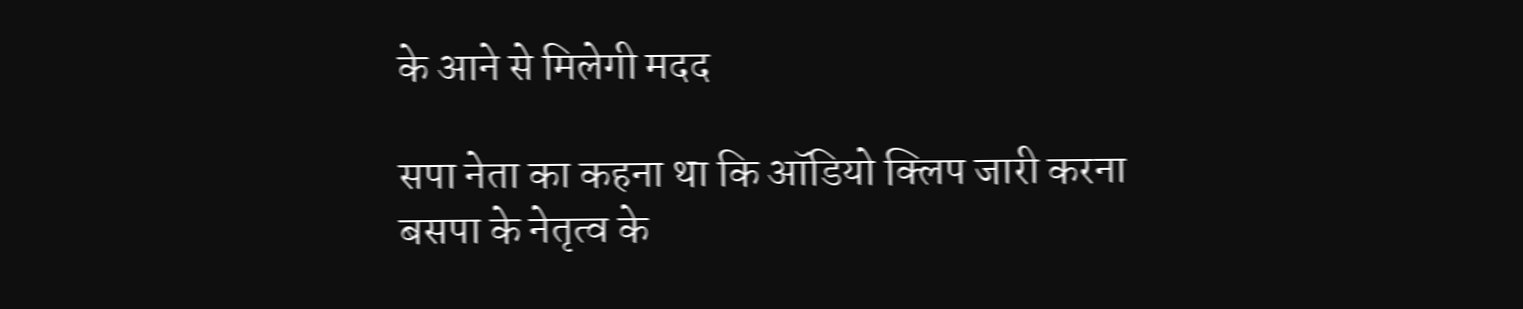के आने से मिलेगी मदद

सपा नेता का कहना था कि ऑडियो क्लिप जारी करना बसपा के नेतृत्व के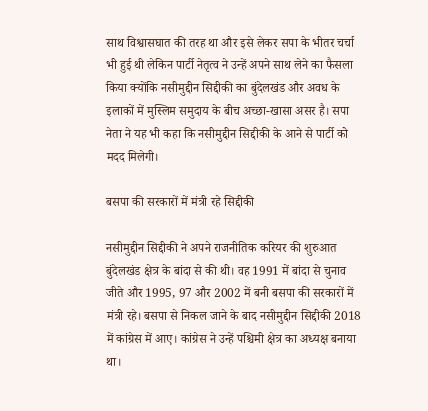साथ विश्वासघात की तरह था और इसे लेकर सपा के भीतर चर्चा भी हुई थी लेकिन पार्टी नेतृत्व ने उन्हें अपने साथ लेने का फैसला किया क्योंकि नसीमुद्दीन सिद्दीकी का बुंदेलखंड और अवध के इलाकों में मुस्लिम समुदाय के बीच अच्छा-खासा असर है। सपा नेता ने यह भी कहा कि नसीमुद्दीन सिद्दीकी के आने से पार्टी को मदद मिलेगी।

बसपा की सरकारों में मंत्री रहे सिद्दीकी

नसीमुद्दीन सिद्दीकी ने अपने राजनीतिक करियर की शुरुआत बुंदेलखंड क्षेत्र के बांदा से की थी। वह 1991 में बांदा से चुनाव जीते और 1995, 97 और 2002 में बनी बसपा की सरकारों में मंत्री रहे। बसपा से निकल जाने के बाद नसीमुद्दीन सिद्दीकी 2018 में कांग्रेस में आए। कांग्रेस ने उन्हें पश्चिमी क्षेत्र का अध्यक्ष बनाया था।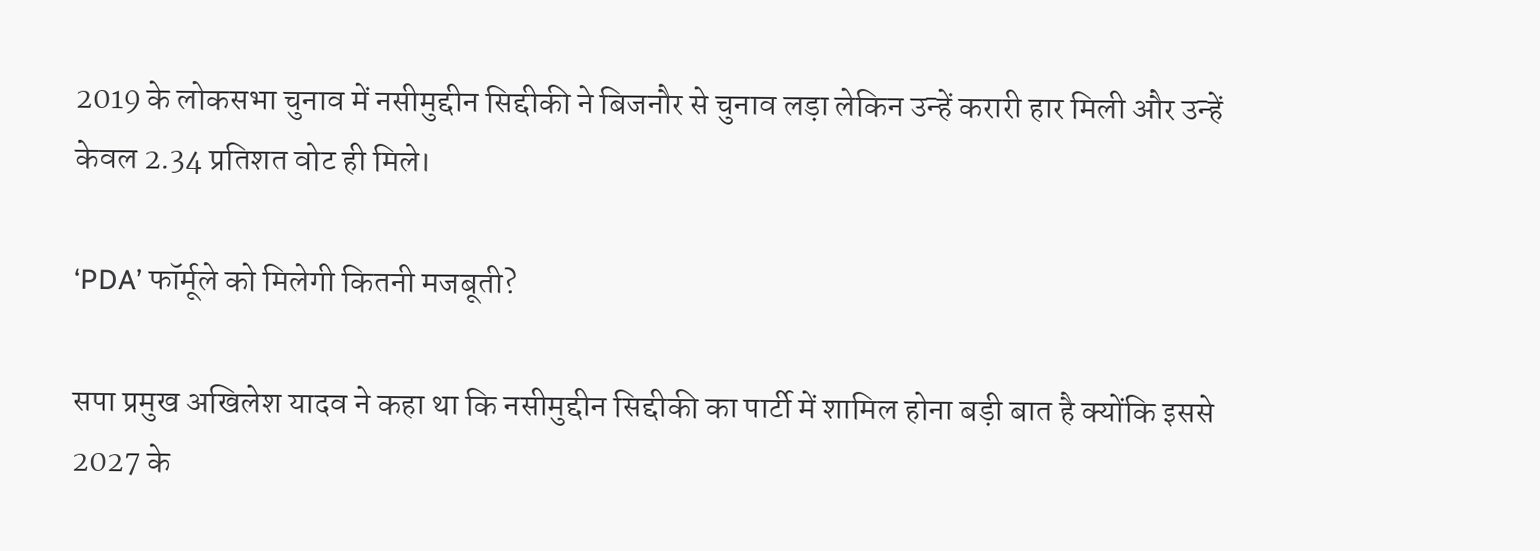2019 के लोकसभा चुनाव में नसीमुद्दीन सिद्दीकी ने बिजनौर से चुनाव लड़ा लेकिन उन्हें करारी हार मिली और उन्हें केवल 2.34 प्रतिशत वोट ही मिले।

‘PDA’ फॉर्मूले को मिलेगी कितनी मजबूती?

सपा प्रमुख अखिलेश यादव ने कहा था कि नसीमुद्दीन सिद्दीकी का पार्टी में शामिल होना बड़ी बात है क्योंकि इससे 2027 के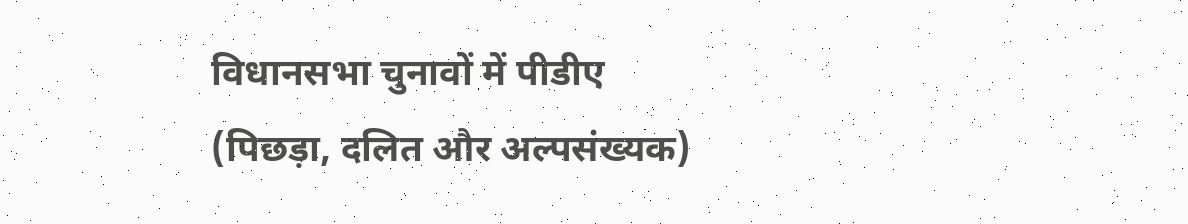विधानसभा चुनावों में पीडीए (पिछड़ा, दलित और अल्पसंख्यक)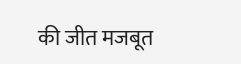की जीत मजबूत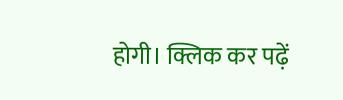होगी। क्लिक कर पढ़ें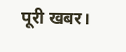पूरी खबर।